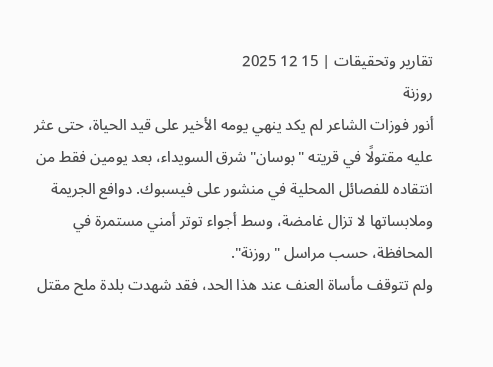تقارير وتحقيقات | 15 12 2025
روزنة
أنور فوزات الشاعر لم يكد ينهي يومه الأخير على قيد الحياة، حتى عثر عليه مقتولًا في قريته "بوسان" شرق السويداء، بعد يومين فقط من انتقاده للفصائل المحلية في منشور على فيسبوك. دوافع الجريمة وملابساتها لا تزال غامضة، وسط أجواء توتر أمني مستمرة في المحافظة، حسب مراسل "روزنة".
ولم تتوقف مأساة العنف عند هذا الحد، فقد شهدت بلدة ملح مقتل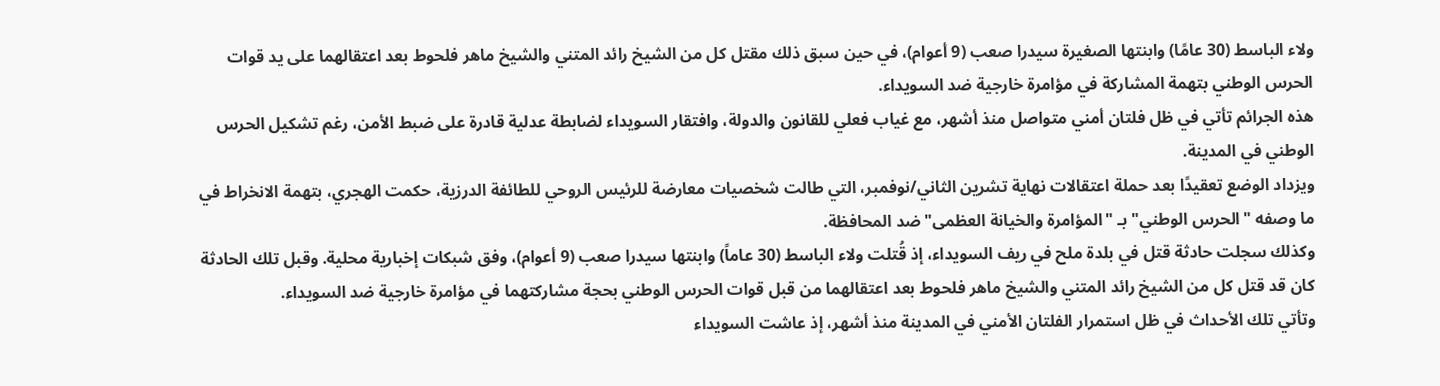ولاء الباسط (30 عامًا) وابنتها الصغيرة سيدرا صعب (9 أعوام)، في حين سبق ذلك مقتل كل من الشيخ رائد المتني والشيخ ماهر فلحوط بعد اعتقالهما على يد قوات الحرس الوطني بتهمة المشاركة في مؤامرة خارجية ضد السويداء.
هذه الجرائم تأتي في ظل فلتان أمني متواصل منذ أشهر، مع غياب فعلي للقانون والدولة، وافتقار السويداء لضابطة عدلية قادرة على ضبط الأمن، رغم تشكيل الحرس الوطني في المدينة.
ويزداد الوضع تعقيدًا بعد حملة اعتقالات نهاية تشرين الثاني/نوفمبر، التي طالت شخصيات معارضة للرئيس الروحي للطائفة الدرزية، حكمت الهجري، بتهمة الانخراط في ما وصفه "الحرس الوطني" بـ "المؤامرة والخيانة العظمى" ضد المحافظة.
وكذلك سجلت حادثة قتل في بلدة ملح في ريف السويداء، إذ قُتلت ولاء الباسط (30 عاماً) وابنتها سيدرا صعب (9 أعوام)، وفق شبكات إخبارية محلية. وقبل تلك الحادثة كان قد قتل كل من الشيخ رائد المتني والشيخ ماهر فلحوط بعد اعتقالهما من قبل قوات الحرس الوطني بحجة مشاركتهما في مؤامرة خارجية ضد السويداء.
وتأتي تلك الأحداث في ظل استمرار الفلتان الأمني في المدينة منذ أشهر، إذ عاشت السويداء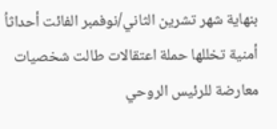بنهاية شهر تشرين الثاني/نوفمبر الفائت أحداثاُ أمنية تخللها حملة اعتقالات طالت شخصيات معارضة للرئيس الروحي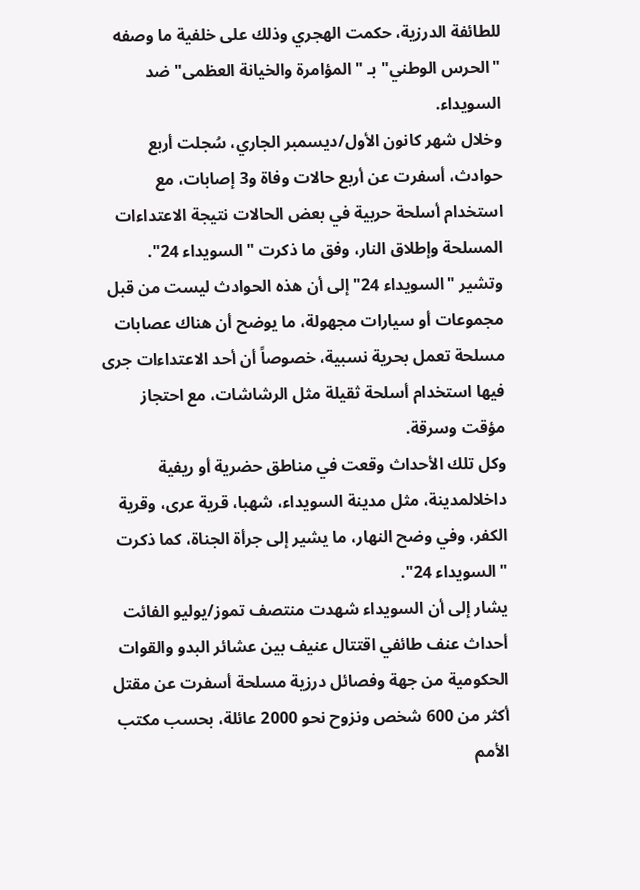للطائفة الدرزية، حكمت الهجري وذلك على خلفية ما وصفه "الحرس الوطني" بـ "المؤامرة والخيانة العظمى" ضد السويداء.
وخلال شهر كانون الأول/ديسمبر الجاري، سُجلت أربع حوادث، أسفرت عن أربع حالات وفاة و3 إصابات، مع استخدام أسلحة حربية في بعض الحالات نتيجة الاعتداءات المسلحة وإطلاق النار، وفق ما ذكرت "السويداء 24".
وتشير "السويداء 24" إلى أن هذه الحوادث ليست من قبل مجموعات أو سيارات مجهولة، ما يوضح أن هناك عصابات مسلحة تعمل بحرية نسبية، خصوصاً أن أحد الاعتداءات جرى فيها استخدام أسلحة ثقيلة مثل الرشاشات، مع احتجاز مؤقت وسرقة.
وكل تلك الأحداث وقعت في مناطق حضرية أو ريفية داخلالمدينة، مثل مدينة السويداء، شهبا، قرية عرى، وقرية الكفر، وفي وضح النهار، ما يشير إلى جرأة الجناة، كما ذكرت "السويداء 24".
يشار إلى أن السويداء شهدت منتصف تموز/يوليو الفائت أحداث عنف طائفي اقتتال عنيف بين عشائر البدو والقوات الحكومية من جهة وفصائل درزية مسلحة أسفرت عن مقتل أكثر من 600 شخص ونزوح نحو 2000 عائلة، بحسب مكتب الأمم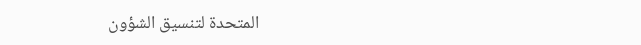المتحدة لتنسيق الشؤون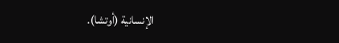الإنسانية (أوتشا).